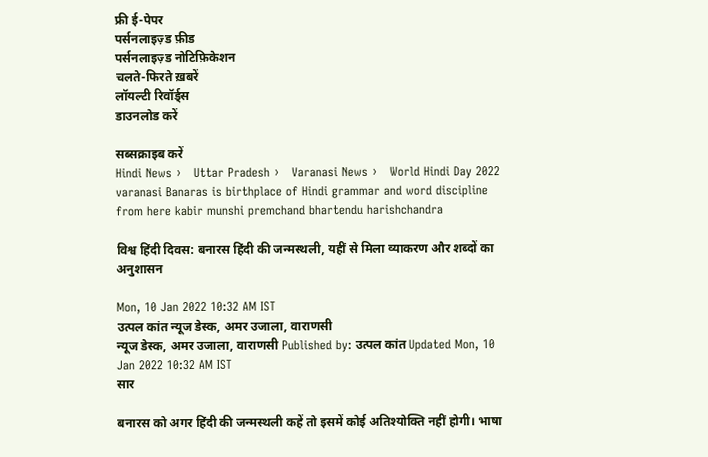फ्री ई-पेपर
पर्सनलाइज़्ड फ़ीड
पर्सनलाइज़्ड नोटिफ़िकेशन
चलते-फिरते ख़बरें
लॉयल्टी रिवॉर्ड्स
डाउनलोड करें

सब्सक्राइब करें
Hindi News ›   Uttar Pradesh ›   Varanasi News ›   World Hindi Day 2022 varanasi Banaras is birthplace of Hindi grammar and word discipline from here kabir munshi premchand bhartendu harishchandra

विश्व हिंदी दिवस: बनारस हिंदी की जन्मस्थली, यहीं से मिला व्याकरण और शब्दों का अनुशासन

Mon, 10 Jan 2022 10:32 AM IST
उत्पल कांत न्यूज डेस्क, अमर उजाला, वाराणसी
न्यूज डेस्क, अमर उजाला, वाराणसी Published by: उत्पल कांत Updated Mon, 10 Jan 2022 10:32 AM IST
सार

बनारस को अगर हिंदी की जन्मस्थली कहें तो इसमें कोई अतिश्योक्ति नहीं होगी। भाषा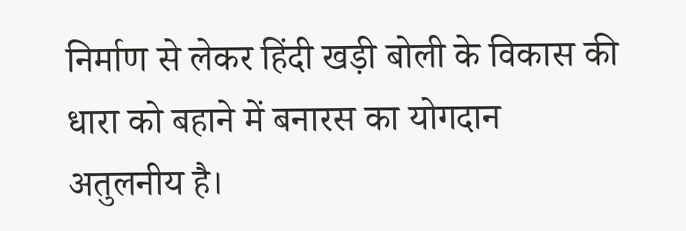निर्माण से लेकर हिंदी खड़ी बोली के विकास की धारा को बहाने में बनारस का योगदान अतुलनीय है।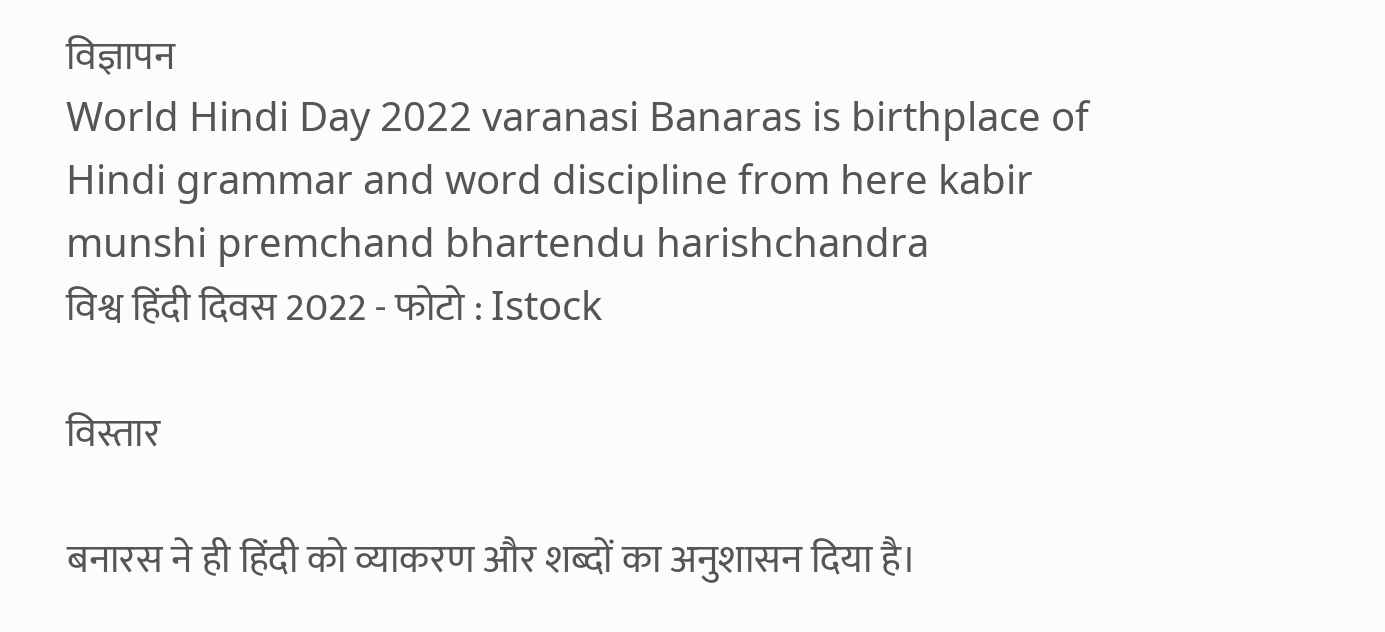विज्ञापन
World Hindi Day 2022 varanasi Banaras is birthplace of Hindi grammar and word discipline from here kabir munshi premchand bhartendu harishchandra
विश्व हिंदी दिवस 2022 - फोटो : Istock

विस्तार

बनारस ने ही हिंदी को व्याकरण और शब्दों का अनुशासन दिया है।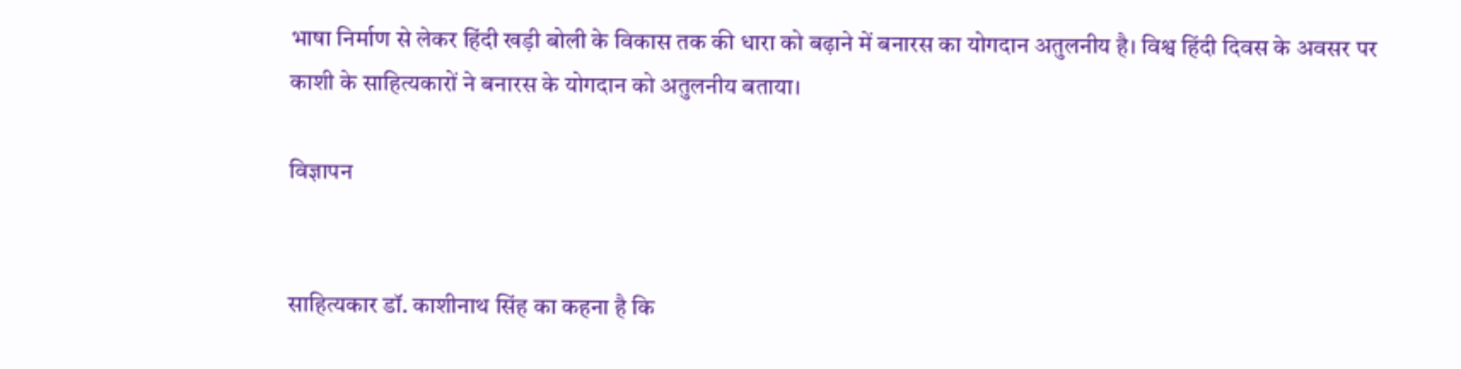भाषा निर्माण से लेकर हिंदी खड़ी बोली के विकास तक की धारा को बढ़ाने में बनारस का योगदान अतुलनीय है। विश्व हिंदी दिवस के अवसर पर काशी के साहित्यकारों ने बनारस के योगदान को अतुलनीय बताया।

विज्ञापन


साहित्यकार डॉ. काशीनाथ सिंह का कहना है कि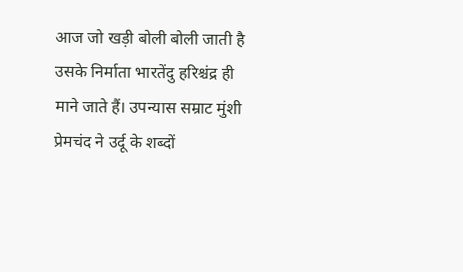आज जो खड़ी बोली बोली जाती है उसके निर्माता भारतेंदु हरिश्चंद्र ही माने जाते हैं। उपन्यास सम्राट मुंशी प्रेमचंद ने उर्दू के शब्दों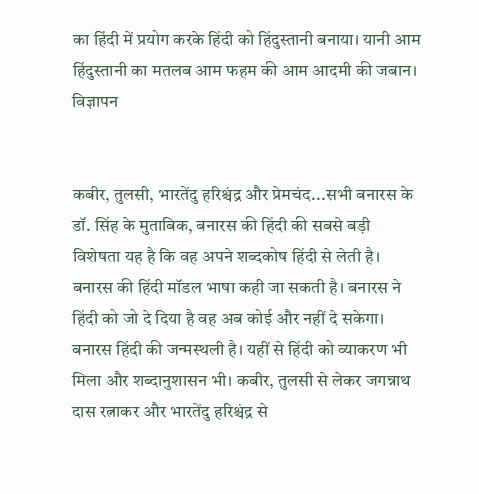का हिंदी में प्रयोग करके हिंदी को हिंदुस्तानी बनाया। यानी आम हिंदुस्तानी का मतलब आम फहम की आम आदमी की जबान।
विज्ञापन


कबीर, तुलसी, भारतेंदु हरिश्चंद्र और प्रेमचंद...सभी बनारस के
डॉ. सिंह के मुताबिक, बनारस की हिंदी की सबसे बड़ी विशेषता यह है कि वह अपने शब्दकोष हिंदी से लेती है। बनारस की हिंदी मॉडल भाषा कही जा सकती है। बनारस ने हिंदी को जो दे दिया है वह अब कोई और नहीं दे सकेगा। बनारस हिंदी की जन्मस्थली है। यहीं से हिंदी को व्याकरण भी मिला और शब्दानुशासन भी। कबीर, तुलसी से लेकर जगन्नाथ दास रत्नाकर और भारतेंदु हरिश्चंद्र से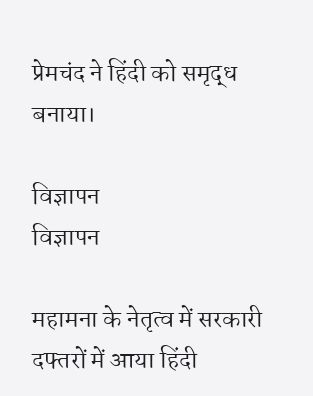प्रेमचंद ने हिंदी को समृद्ध बनाया।

विज्ञापन
विज्ञापन

महामना के नेतृत्व में सरकारी दफ्तरों में आया हिंदी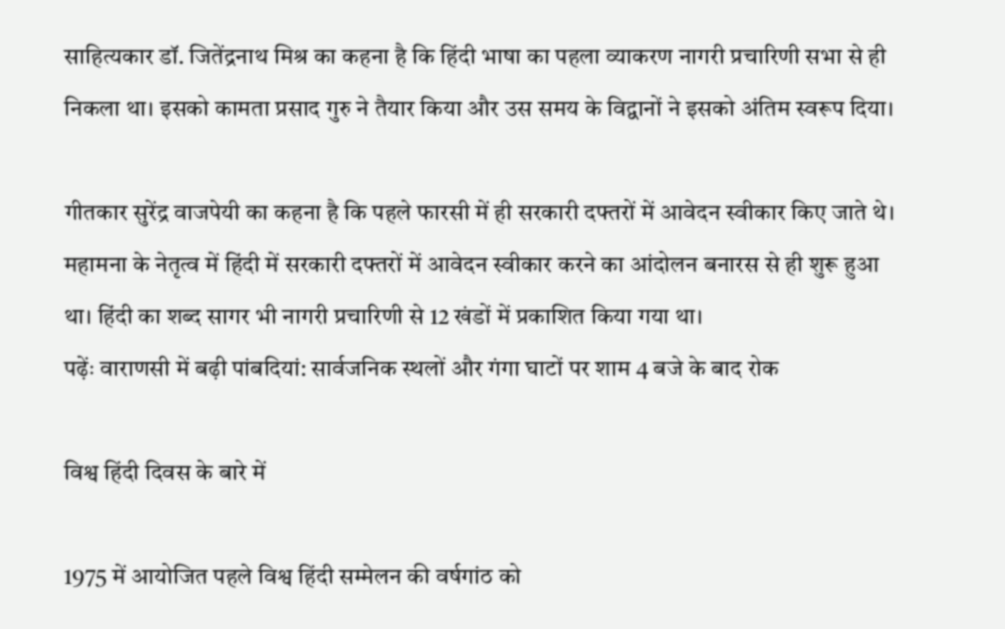साहित्यकार डॉ. जितेंद्रनाथ मिश्र का कहना है कि हिंदी भाषा का पहला व्याकरण नागरी प्रचारिणी सभा से ही निकला था। इसको कामता प्रसाद गुरु ने तैयार किया और उस समय के विद्वानों ने इसको अंतिम स्वरूप दिया।

गीतकार सुरेंद्र वाजपेयी का कहना है कि पहले फारसी में ही सरकारी दफ्तरों में आवेदन स्वीकार किए जाते थे। महामना के नेतृत्व में हिंदी में सरकारी दफ्तरों में आवेदन स्वीकार करने का आंदोलन बनारस से ही शुरू हुआ था। हिंदी का शब्द सागर भी नागरी प्रचारिणी से 12 खंडों में प्रकाशित किया गया था।
पढ़ेंः वाराणसी में बढ़ी पांबदियां: सार्वजनिक स्थलों और गंगा घाटों पर शाम 4 बजे के बाद रोक

विश्व हिंदी दिवस के बारे में

1975 में आयोजित पहले विश्व हिंदी सम्मेलन की वर्षगांठ को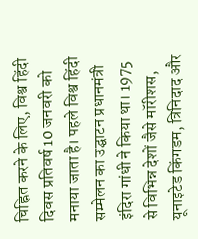चिह्नित करने के लिए, विश्व हिंदी दिवस प्रतिवर्ष 10 जनवरी को मनाया जाता है। पहले विश्व हिंदी सम्मेलन का उद्घाटन प्रधानमंत्री इंदिरा गांधी ने किया था। 1975 से विभिन्न देशों जैसे मॉरीशस, यूनाइटेड किंगडम, त्रिनिदाद और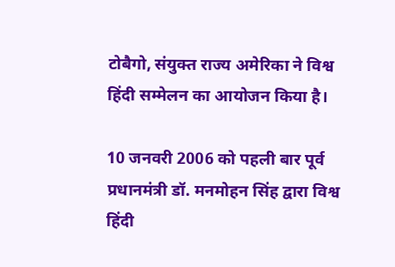टोबैगो, संयुक्त राज्य अमेरिका ने विश्व हिंदी सम्मेलन का आयोजन किया है।

10 जनवरी 2006 को पहली बार पूर्व प्रधानमंत्री डॉ. मनमोहन सिंह द्वारा विश्व हिंदी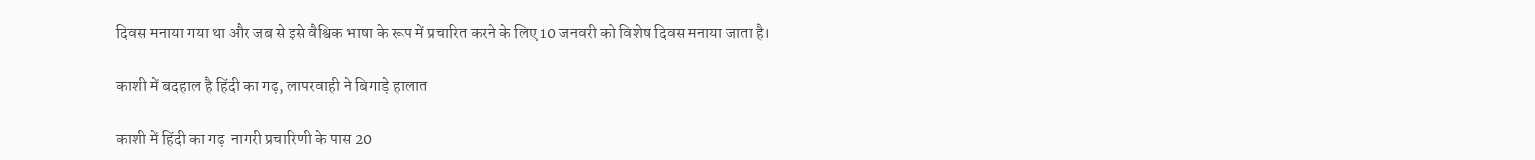दिवस मनाया गया था और जब से इसे वैश्विक भाषा के रूप में प्रचारित करने के लिए 10 जनवरी को विशेष दिवस मनाया जाता है।

काशी में बदहाल है हिंदी का गढ़, लापरवाही ने बिगाड़े हालात

काशी में हिंदी का गढ़  नागरी प्रचारिणी के पास 20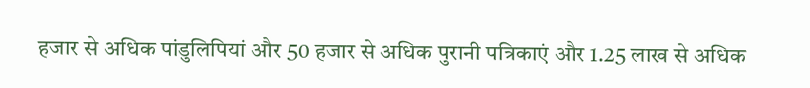हजार से अधिक पांडुलिपियां और 50 हजार से अधिक पुरानी पत्रिकाएं और 1.25 लाख से अधिक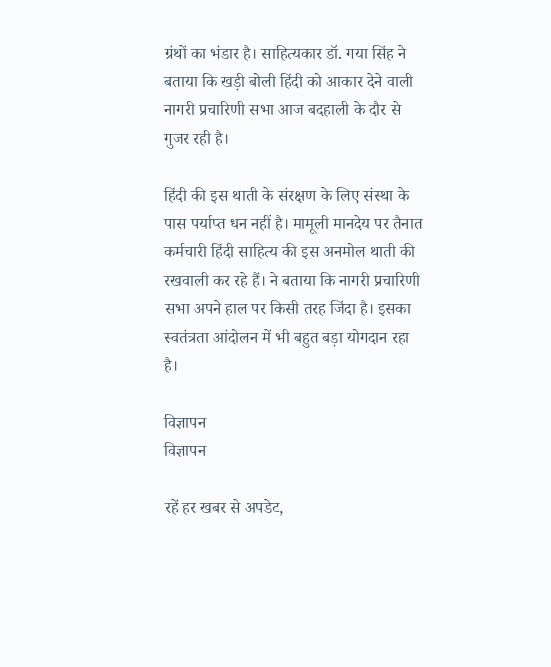ग्रंथों का भंडार है। साहित्यकार डॉ. गया सिंह ने बताया कि खड़ी बोली हिंदी को आकार देने वाली नागरी प्रचारिणी सभा आज बदहाली के दौर से गुजर रही है।

हिंदी की इस थाती के संरक्षण के लिए संस्था के पास पर्याप्त धन नहीं है। मामूली मानदेय पर तैनात कर्मचारी हिंदी साहित्य की इस अनमोल थाती की रखवाली कर रहे हैं। ने बताया कि नागरी प्रचारिणी सभा अपने हाल पर किसी तरह जिंदा है। इसका स्वतंत्रता आंदोलन में भी बहुत बड़ा योगदान रहा है।

विज्ञापन
विज्ञापन

रहें हर खबर से अपडेट,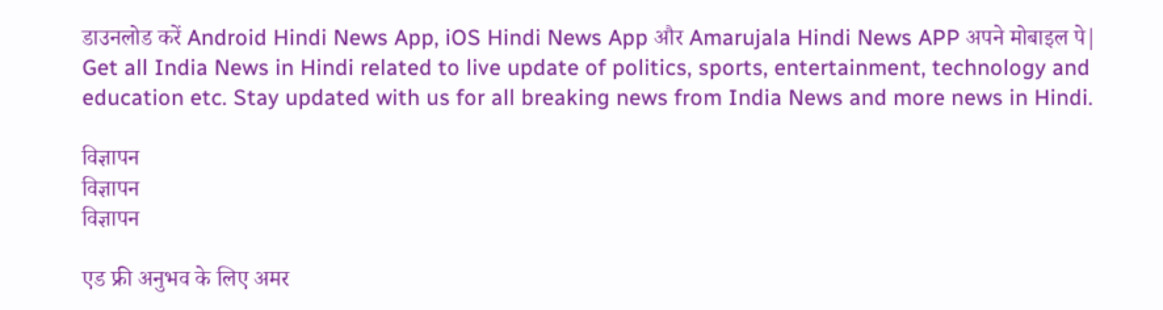डाउनलोड करें Android Hindi News App, iOS Hindi News App और Amarujala Hindi News APP अपने मोबाइल पे|
Get all India News in Hindi related to live update of politics, sports, entertainment, technology and education etc. Stay updated with us for all breaking news from India News and more news in Hindi.

विज्ञापन
विज्ञापन
विज्ञापन

एड फ्री अनुभव के लिए अमर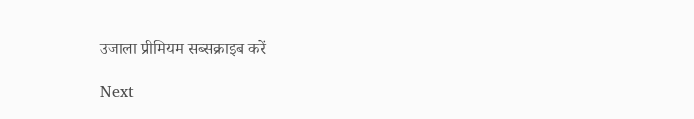उजाला प्रीमियम सब्सक्राइब करें

Next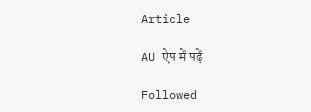Article

AU ऐप में पढ़ें

Followed